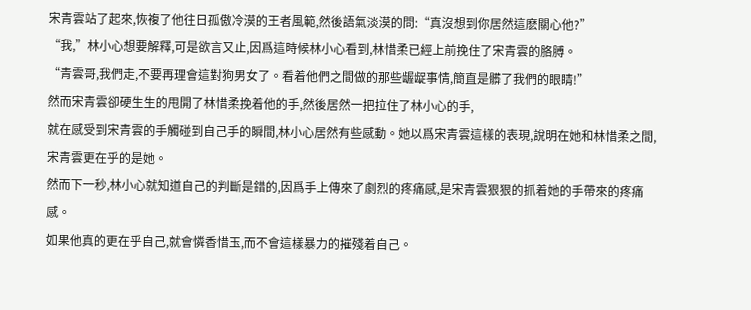宋青雲站了起來,恢複了他往日孤傲冷漠的王者風範,然後語氣淡漠的問:“真沒想到你居然這麽關心他?”
“我,”林小心想要解釋,可是欲言又止,因爲這時候林小心看到,林惜柔已經上前挽住了宋青雲的胳膊。
“青雲哥,我們走,不要再理會這對狗男女了。看着他們之間做的那些龌龊事情,簡直是髒了我們的眼睛!”
然而宋青雲卻硬生生的甩開了林惜柔挽着他的手,然後居然一把拉住了林小心的手,
就在感受到宋青雲的手觸碰到自己手的瞬間,林小心居然有些感動。她以爲宋青雲這樣的表現,說明在她和林惜柔之間,宋青雲更在乎的是她。
然而下一秒,林小心就知道自己的判斷是錯的,因爲手上傳來了劇烈的疼痛感,是宋青雲狠狠的抓着她的手帶來的疼痛感。
如果他真的更在乎自己,就會憐香惜玉,而不會這樣暴力的摧殘着自己。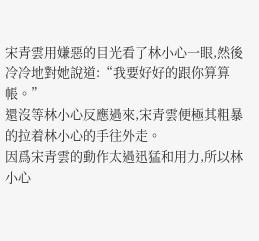宋青雲用嫌惡的目光看了林小心一眼,然後冷冷地對她說道:“我要好好的跟你算算帳。”
還沒等林小心反應過來,宋青雲便極其粗暴的拉着林小心的手往外走。
因爲宋青雲的動作太過迅猛和用力,所以林小心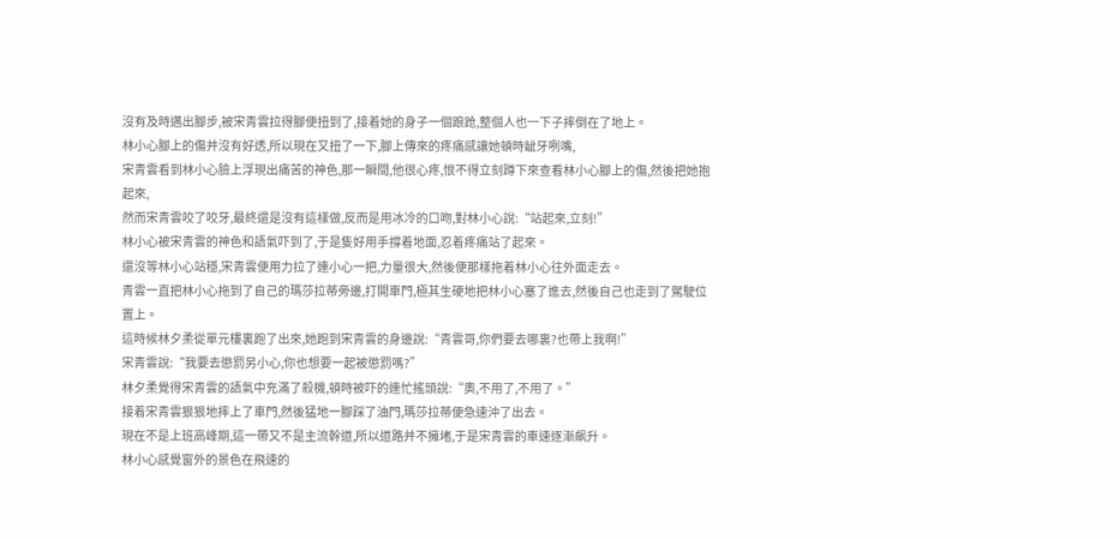沒有及時邁出腳步,被宋青雲拉得腳便扭到了,接着她的身子一個踉跄,整個人也一下子摔倒在了地上。
林小心腳上的傷并沒有好透,所以現在又扭了一下,腳上傳來的疼痛感讓她頓時龇牙咧嘴,
宋青雲看到林小心臉上浮現出痛苦的神色,那一瞬間,他很心疼,恨不得立刻蹲下來查看林小心腳上的傷,然後把她抱起來,
然而宋青雲咬了咬牙,最終還是沒有這樣做,反而是用冰冷的口吻,對林小心說:“站起來,立刻!”
林小心被宋青雲的神色和語氣吓到了,于是隻好用手撐着地面,忍着疼痛站了起來。
還沒等林小心站穩,宋青雲便用力拉了連小心一把,力量很大,然後便那樣拖着林小心往外面走去。
青雲一直把林小心拖到了自己的瑪莎拉蒂旁邊,打開車門,極其生硬地把林小心塞了進去,然後自己也走到了駕駛位置上。
這時候林夕柔從單元樓裏跑了出來,她跑到宋青雲的身邊說:“青雲哥,你們要去哪裏?也帶上我啊!”
宋青雲說:“我要去懲罰另小心,你也想要一起被懲罰嗎?”
林夕柔覺得宋青雲的語氣中充滿了殺機,頓時被吓的連忙搖頭說:“奧,不用了,不用了。”
接着宋青雲狠狠地摔上了車門,然後猛地一腳踩了油門,瑪莎拉蒂便急速沖了出去。
現在不是上班高峰期,這一帶又不是主流幹道,所以道路并不擁堵,于是宋青雲的車速逐漸飙升。
林小心感覺窗外的景色在飛速的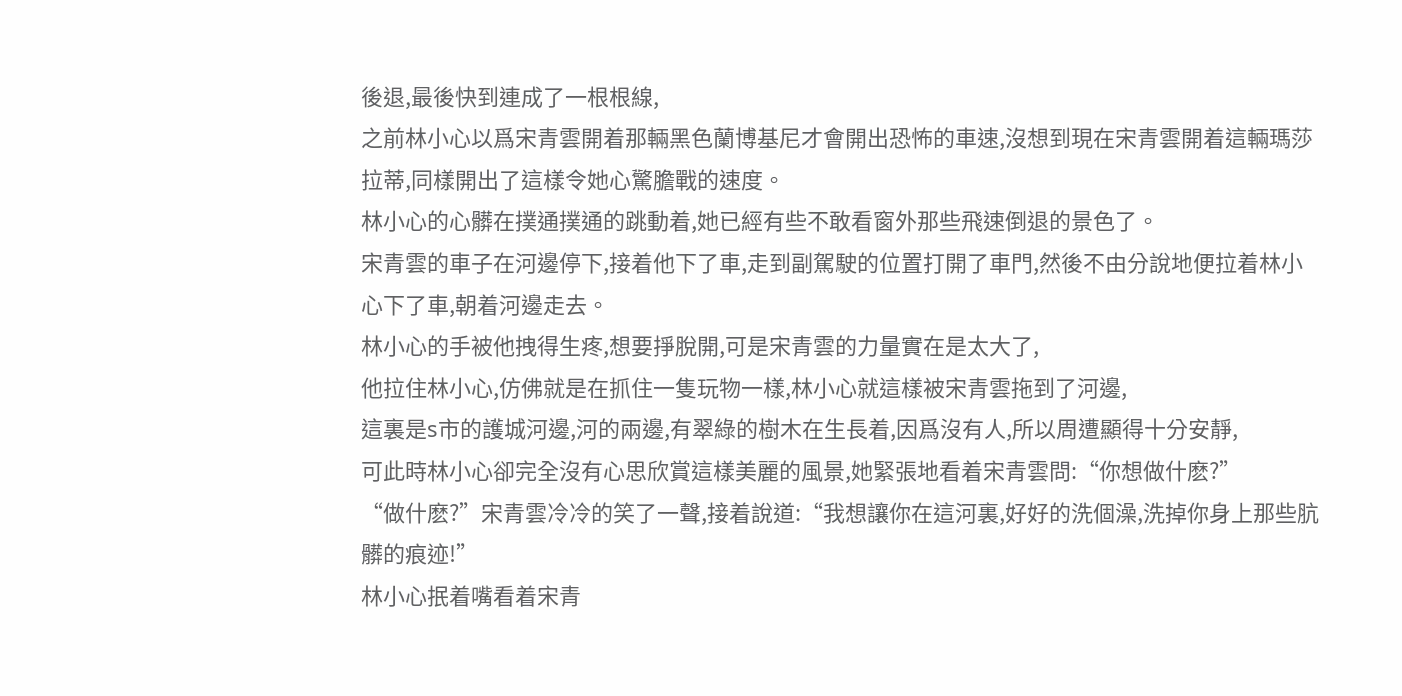後退,最後快到連成了一根根線,
之前林小心以爲宋青雲開着那輛黑色蘭博基尼才會開出恐怖的車速,沒想到現在宋青雲開着這輛瑪莎拉蒂,同樣開出了這樣令她心驚膽戰的速度。
林小心的心髒在撲通撲通的跳動着,她已經有些不敢看窗外那些飛速倒退的景色了。
宋青雲的車子在河邊停下,接着他下了車,走到副駕駛的位置打開了車門,然後不由分說地便拉着林小心下了車,朝着河邊走去。
林小心的手被他拽得生疼,想要掙脫開,可是宋青雲的力量實在是太大了,
他拉住林小心,仿佛就是在抓住一隻玩物一樣,林小心就這樣被宋青雲拖到了河邊,
這裏是s市的護城河邊,河的兩邊,有翠綠的樹木在生長着,因爲沒有人,所以周遭顯得十分安靜,
可此時林小心卻完全沒有心思欣賞這樣美麗的風景,她緊張地看着宋青雲問:“你想做什麽?”
“做什麽?”宋青雲冷冷的笑了一聲,接着說道:“我想讓你在這河裏,好好的洗個澡,洗掉你身上那些肮髒的痕迹!”
林小心抿着嘴看着宋青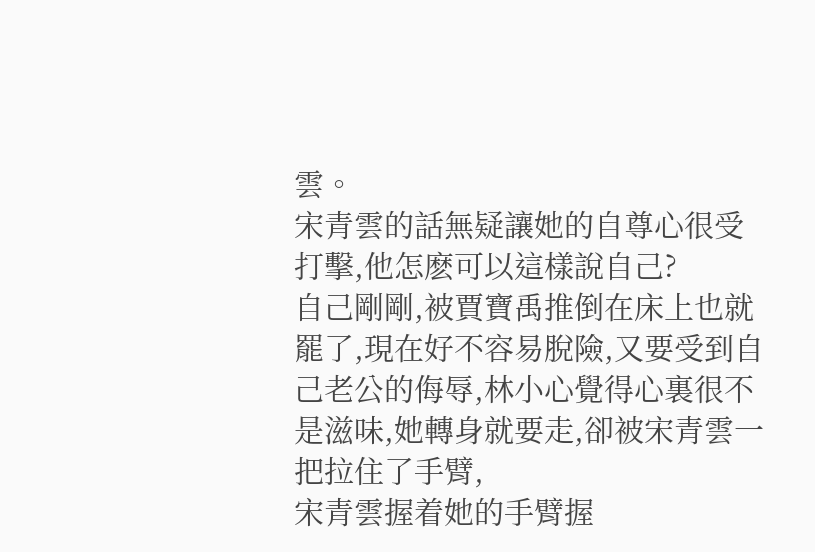雲。
宋青雲的話無疑讓她的自尊心很受打擊,他怎麽可以這樣說自己?
自己剛剛,被賈寶禹推倒在床上也就罷了,現在好不容易脫險,又要受到自己老公的侮辱,林小心覺得心裏很不是滋味,她轉身就要走,卻被宋青雲一把拉住了手臂,
宋青雲握着她的手臂握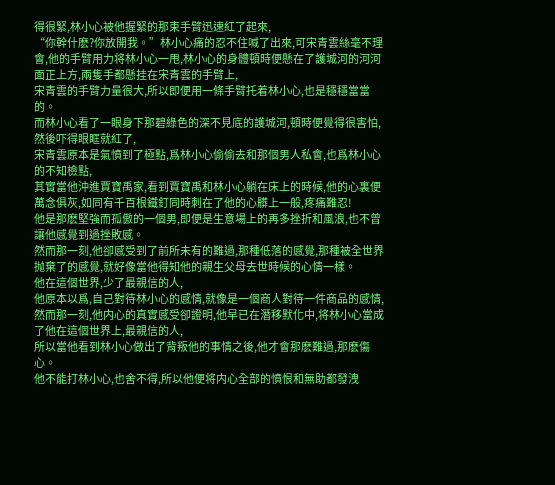得很緊,林小心被他握緊的那束手臂迅速紅了起來,
“你幹什麽?你放開我。”林小心痛的忍不住喊了出來,可宋青雲絲毫不理會,他的手臂用力将林小心一甩,林小心的身體頓時便懸在了護城河的河河面正上方,兩隻手都懸挂在宋青雲的手臂上,
宋青雲的手臂力量很大,所以即便用一條手臂托着林小心,也是穩穩當當的。
而林小心看了一眼身下那碧綠色的深不見底的護城河,頓時便覺得很害怕,然後吓得眼眶就紅了,
宋青雲原本是氣憤到了極點,爲林小心偷偷去和那個男人私會,也爲林小心的不知檢點,
其實當他沖進賈寶禹家,看到賈寶禹和林小心躺在床上的時候,他的心裏便萬念俱灰,如同有千百根鐵釘同時刺在了他的心髒上一般,疼痛難忍!
他是那麽堅強而孤傲的一個男,即便是生意場上的再多挫折和風浪,也不曾讓他感覺到過挫敗感。
然而那一刻,他卻感受到了前所未有的難過,那種低落的感覺,那種被全世界抛棄了的感覺,就好像當他得知他的親生父母去世時候的心情一樣。
他在這個世界,少了最親信的人,
他原本以爲,自己對待林小心的感情,就像是一個商人對待一件商品的感情,
然而那一刻,他内心的真實感受卻證明,他早已在潛移默化中,将林小心當成了他在這個世界上,最親信的人,
所以當他看到林小心做出了背叛他的事情之後,他才會那麽難過,那麽傷心。
他不能打林小心,也舍不得,所以他便将内心全部的憤恨和無助都發洩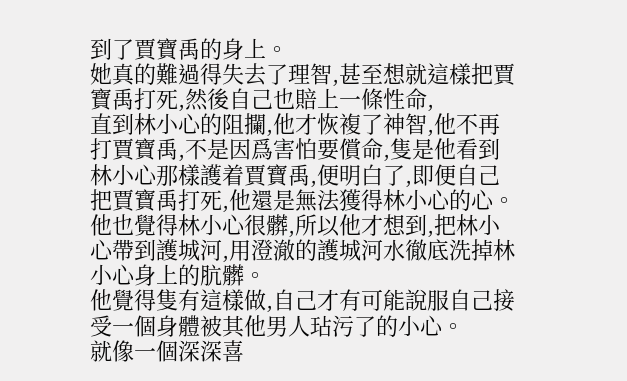到了賈寶禹的身上。
她真的難過得失去了理智,甚至想就這樣把賈寶禹打死,然後自己也賠上一條性命,
直到林小心的阻攔,他才恢複了神智,他不再打賈寶禹,不是因爲害怕要償命,隻是他看到林小心那樣護着賈寶禹,便明白了,即便自己把賈寶禹打死,他還是無法獲得林小心的心。
他也覺得林小心很髒,所以他才想到,把林小心帶到護城河,用澄澈的護城河水徹底洗掉林小心身上的肮髒。
他覺得隻有這樣做,自己才有可能說服自己接受一個身體被其他男人玷污了的小心。
就像一個深深喜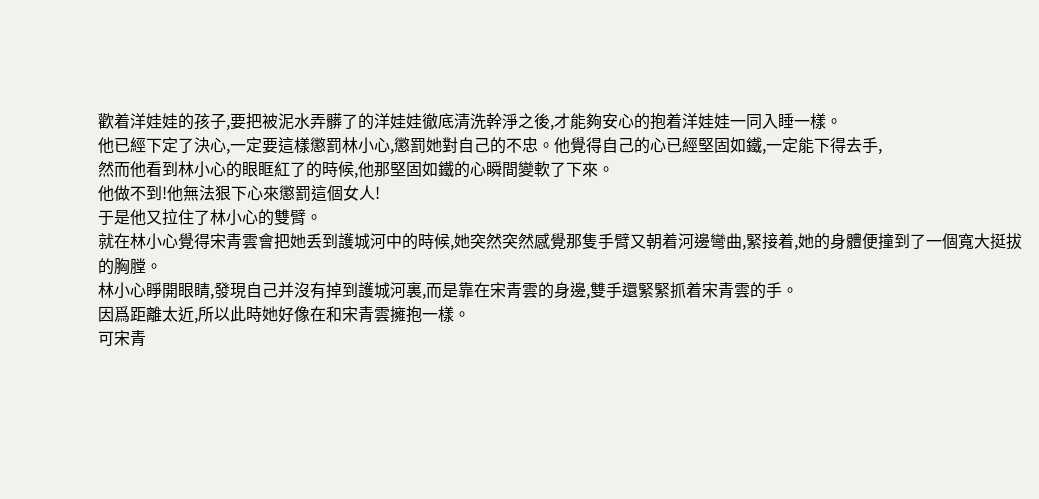歡着洋娃娃的孩子,要把被泥水弄髒了的洋娃娃徹底清洗幹淨之後,才能夠安心的抱着洋娃娃一同入睡一樣。
他已經下定了決心,一定要這樣懲罰林小心,懲罰她對自己的不忠。他覺得自己的心已經堅固如鐵,一定能下得去手,
然而他看到林小心的眼眶紅了的時候,他那堅固如鐵的心瞬間變軟了下來。
他做不到!他無法狠下心來懲罰這個女人!
于是他又拉住了林小心的雙臂。
就在林小心覺得宋青雲會把她丢到護城河中的時候,她突然突然感覺那隻手臂又朝着河邊彎曲,緊接着,她的身體便撞到了一個寬大挺拔的胸膛。
林小心睜開眼睛,發現自己并沒有掉到護城河裏,而是靠在宋青雲的身邊,雙手還緊緊抓着宋青雲的手。
因爲距離太近,所以此時她好像在和宋青雲擁抱一樣。
可宋青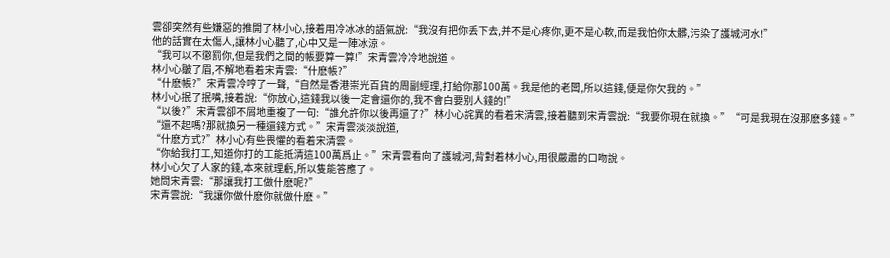雲卻突然有些嫌惡的推開了林小心,接着用冷冰冰的語氣說:“我沒有把你丢下去,并不是心疼你,更不是心軟,而是我怕你太髒,污染了護城河水!”
他的話實在太傷人,讓林小心聽了,心中又是一陣冰涼。
“我可以不懲罰你,但是我們之間的帳要算一算!”宋青雲冷冷地說道。
林小心皺了眉,不解地看着宋青雲:“什麽帳?”
“什麽帳?”宋青雲冷哼了一聲,“自然是香港崇光百貨的周副經理,打給你那100萬。我是他的老闆,所以這錢,便是你欠我的。”
林小心抿了抿嘴,接着說:“你放心,這錢我以後一定會還你的,我不會白要别人錢的!”
“以後?”宋青雲卻不屑地重複了一句:“誰允許你以後再還了?”林小心詫異的看着宋清雲,接着聽到宋青雲說:“我要你現在就換。”“可是我現在沒那麽多錢。”
“還不起嗎?那就換另一種還錢方式。”宋青雲淡淡說道,
“什麽方式?”林小心有些畏懼的看着宋清雲。
“你給我打工,知道你打的工能抵清這100萬爲止。”宋青雲看向了護城河,背對着林小心,用很嚴肅的口吻說。
林小心欠了人家的錢,本來就理虧,所以隻能答應了。
她問宋青雲:“那讓我打工做什麽呢?”
宋青雲說:“我讓你做什麽你就做什麽。”